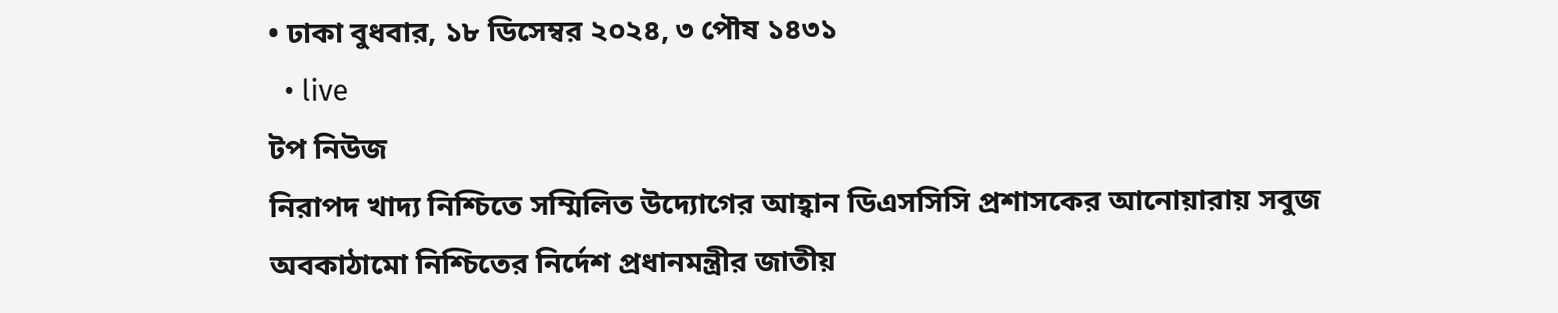• ঢাকা বুধবার, ১৮ ডিসেম্বর ২০২৪, ৩ পৌষ ১৪৩১
  • live
টপ নিউজ
নিরাপদ খাদ্য নিশ্চিতে সম্মিলিত উদ্যোগের আহ্বান ডিএসসিসি প্রশাসকের আনোয়ারায় সবুজ অবকাঠামো নিশ্চিতের নির্দেশ প্রধানমন্ত্রীর জাতীয়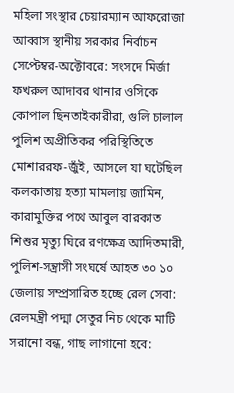মহিলা সংস্থার চেয়ারম্যান আফরোজা আব্বাস স্থানীয় সরকার নির্বাচন সেপ্টেম্বর-অক্টোবরে: সংসদে মির্জা ফখরুল আদাবর থানার ওসিকে কোপাল ছিনতাইকারীরা, গুলি চালাল পুলিশ অপ্রীতিকর পরিস্থিতিতে মোশাররফ-জুঁই, আসলে যা ঘটেছিল কলকাতায় হত্যা মামলায় জামিন, কারামুক্তির পথে আবুল বারকাত শিশুর মৃত্যু ঘিরে রণক্ষেত্র আদিতমারী, পুলিশ-সন্ত্রাসী সংঘর্ষে আহত ৩০ ১০ জেলায় সম্প্রসারিত হচ্ছে রেল সেবা: রেলমন্ত্রী পদ্মা সেতুর নিচ থেকে মাটি সরানো বন্ধ, গাছ লাগানো হবে: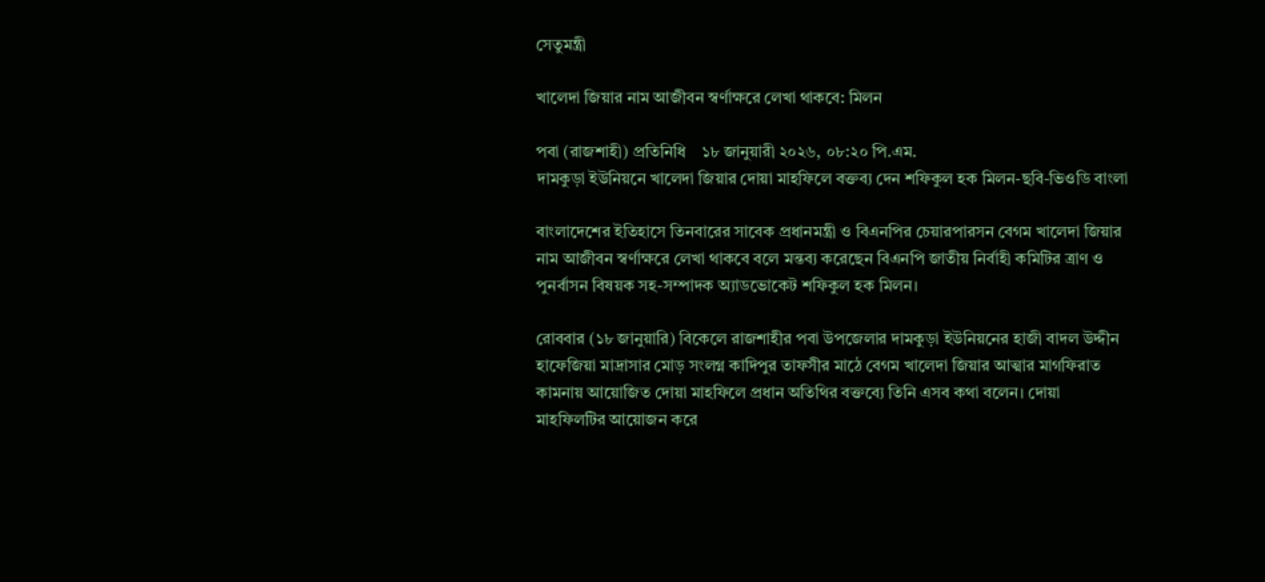সেতুমন্ত্রী

খালেদা জিয়ার নাম আজীবন স্বর্ণাক্ষরে লেখা থাকবে: মিলন

পবা (রাজশাহী) প্রতিনিধি    ১৮ জানুয়ারী ২০২৬, ০৮:২০ পি.এম.
দামকুড়া ইউনিয়নে খালেদা জিয়ার দোয়া মাহফিলে বক্তব্য দেন শফিকুল হক মিলন-ছবি-ভিওডি বাংলা

বাংলাদেশের ইতিহাসে তিনবারের সাবেক প্রধানমন্ত্রী ও বিএনপির চেয়ারপারসন বেগম খালেদা জিয়ার নাম আজীবন স্বর্ণাক্ষরে লেখা থাকবে বলে মন্তব্য করেছেন বিএনপি জাতীয় নির্বাহী কমিটির ত্রাণ ও পুনর্বাসন বিষয়ক সহ-সম্পাদক অ্যাডভোকেট শফিকুল হক মিলন।

রোববার (১৮ জানুয়ারি) বিকেলে রাজশাহীর পবা উপজেলার দামকুড়া ইউনিয়নের হাজী বাদল উদ্দীন হাফেজিয়া মাদ্রাসার মোড় সংলগ্ন কাদিপুর তাফসীর মাঠে বেগম খালেদা জিয়ার আত্মার মাগফিরাত কামনায় আয়োজিত দোয়া মাহফিলে প্রধান অতিথির বক্তব্যে তিনি এসব কথা বলেন। দোয়া মাহফিলটির আয়োজন করে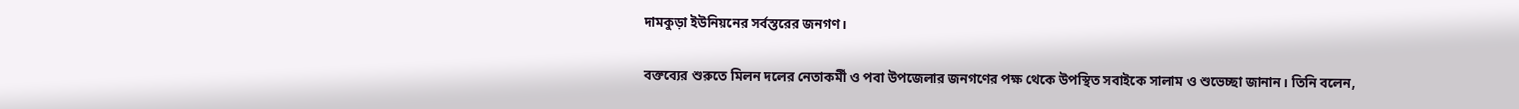দামকুড়া ইউনিয়নের সর্বস্তরের জনগণ।

বক্তব্যের শুরুতে মিলন দলের নেতাকর্মী ও পবা উপজেলার জনগণের পক্ষ থেকে উপস্থিত সবাইকে সালাম ও শুভেচ্ছা জানান। তিনি বলেন,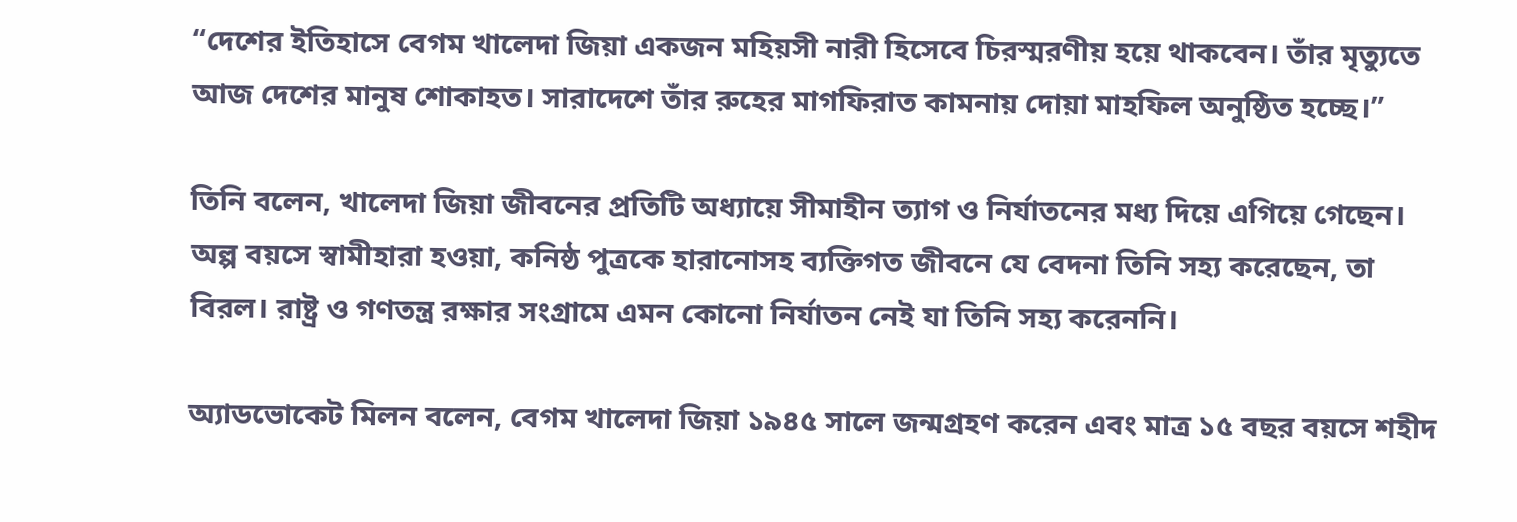“দেশের ইতিহাসে বেগম খালেদা জিয়া একজন মহিয়সী নারী হিসেবে চিরস্মরণীয় হয়ে থাকবেন। তাঁর মৃত্যুতে আজ দেশের মানুষ শোকাহত। সারাদেশে তাঁর রুহের মাগফিরাত কামনায় দোয়া মাহফিল অনুষ্ঠিত হচ্ছে।”

তিনি বলেন, খালেদা জিয়া জীবনের প্রতিটি অধ্যায়ে সীমাহীন ত্যাগ ও নির্যাতনের মধ্য দিয়ে এগিয়ে গেছেন। অল্প বয়সে স্বামীহারা হওয়া, কনিষ্ঠ পুত্রকে হারানোসহ ব্যক্তিগত জীবনে যে বেদনা তিনি সহ্য করেছেন, তা বিরল। রাষ্ট্র ও গণতন্ত্র রক্ষার সংগ্রামে এমন কোনো নির্যাতন নেই যা তিনি সহ্য করেননি।

অ্যাডভোকেট মিলন বলেন, বেগম খালেদা জিয়া ১৯৪৫ সালে জন্মগ্রহণ করেন এবং মাত্র ১৫ বছর বয়সে শহীদ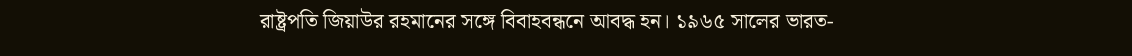রাষ্ট্রপতি জিয়াউর রহমানের সঙ্গে বিবাহবন্ধনে আবদ্ধ হন। ১৯৬৫ সালের ভারত-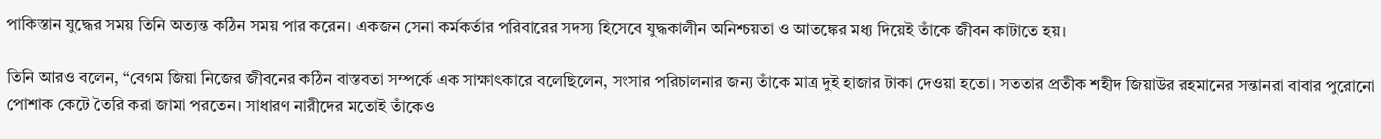পাকিস্তান যুদ্ধের সময় তিনি অত্যন্ত কঠিন সময় পার করেন। একজন সেনা কর্মকর্তার পরিবারের সদস্য হিসেবে যুদ্ধকালীন অনিশ্চয়তা ও আতঙ্কের মধ্য দিয়েই তাঁকে জীবন কাটাতে হয়।

তিনি আরও বলেন, “বেগম জিয়া নিজের জীবনের কঠিন বাস্তবতা সম্পর্কে এক সাক্ষাৎকারে বলেছিলেন, সংসার পরিচালনার জন্য তাঁকে মাত্র দুই হাজার টাকা দেওয়া হতো। সততার প্রতীক শহীদ জিয়াউর রহমানের সন্তানরা বাবার পুরোনো পোশাক কেটে তৈরি করা জামা পরতেন। সাধারণ নারীদের মতোই তাঁকেও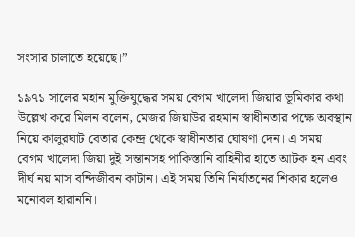সংসার চালাতে হয়েছে।”

১৯৭১ সালের মহান মুক্তিযুদ্ধের সময় বেগম খালেদা জিয়ার ভূমিকার কথা উল্লেখ করে মিলন বলেন, মেজর জিয়াউর রহমান স্বাধীনতার পক্ষে অবস্থান নিয়ে কালুরঘাট বেতার কেন্দ্র থেকে স্বাধীনতার ঘোষণা দেন। এ সময় বেগম খালেদা জিয়া দুই সন্তানসহ পাকিস্তানি বাহিনীর হাতে আটক হন এবং দীর্ঘ নয় মাস বন্দিজীবন কাটান। এই সময় তিনি নির্যাতনের শিকার হলেও মনোবল হারাননি।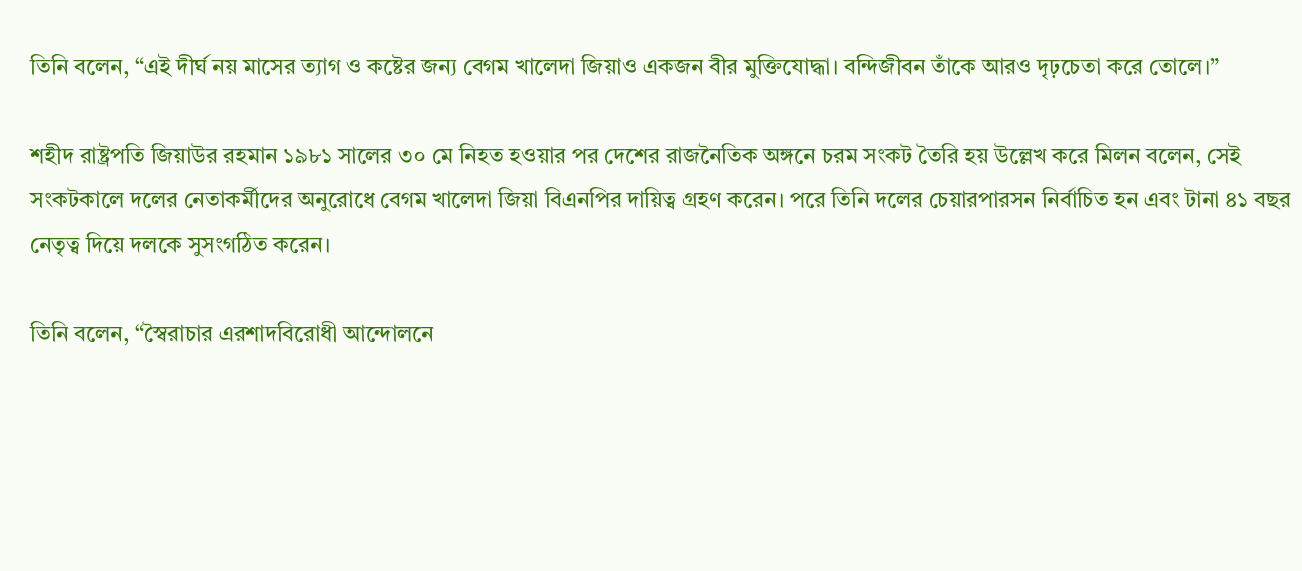তিনি বলেন, “এই দীর্ঘ নয় মাসের ত্যাগ ও কষ্টের জন্য বেগম খালেদা জিয়াও একজন বীর মুক্তিযোদ্ধা। বন্দিজীবন তাঁকে আরও দৃঢ়চেতা করে তোলে।”

শহীদ রাষ্ট্রপতি জিয়াউর রহমান ১৯৮১ সালের ৩০ মে নিহত হওয়ার পর দেশের রাজনৈতিক অঙ্গনে চরম সংকট তৈরি হয় উল্লেখ করে মিলন বলেন, সেই সংকটকালে দলের নেতাকর্মীদের অনুরোধে বেগম খালেদা জিয়া বিএনপির দায়িত্ব গ্রহণ করেন। পরে তিনি দলের চেয়ারপারসন নির্বাচিত হন এবং টানা ৪১ বছর নেতৃত্ব দিয়ে দলকে সুসংগঠিত করেন।

তিনি বলেন, “স্বৈরাচার এরশাদবিরোধী আন্দোলনে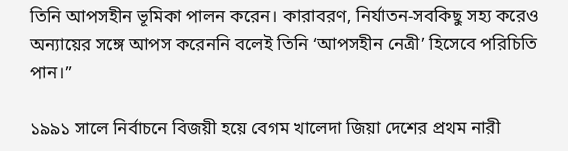তিনি আপসহীন ভূমিকা পালন করেন। কারাবরণ, নির্যাতন-সবকিছু সহ্য করেও অন্যায়ের সঙ্গে আপস করেননি বলেই তিনি ‘আপসহীন নেত্রী’ হিসেবে পরিচিতি পান।”

১৯৯১ সালে নির্বাচনে বিজয়ী হয়ে বেগম খালেদা জিয়া দেশের প্রথম নারী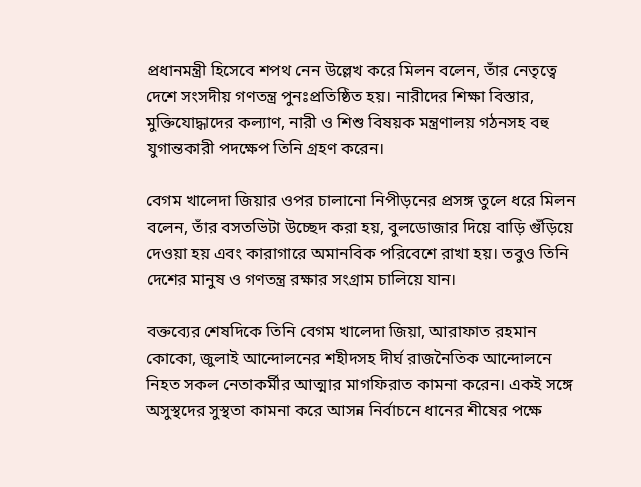প্রধানমন্ত্রী হিসেবে শপথ নেন উল্লেখ করে মিলন বলেন, তাঁর নেতৃত্বে দেশে সংসদীয় গণতন্ত্র পুনঃপ্রতিষ্ঠিত হয়। নারীদের শিক্ষা বিস্তার, মুক্তিযোদ্ধাদের কল্যাণ, নারী ও শিশু বিষয়ক মন্ত্রণালয় গঠনসহ বহু যুগান্তকারী পদক্ষেপ তিনি গ্রহণ করেন।

বেগম খালেদা জিয়ার ওপর চালানো নিপীড়নের প্রসঙ্গ তুলে ধরে মিলন বলেন, তাঁর বসতভিটা উচ্ছেদ করা হয়, বুলডোজার দিয়ে বাড়ি গুঁড়িয়ে দেওয়া হয় এবং কারাগারে অমানবিক পরিবেশে রাখা হয়। তবুও তিনি দেশের মানুষ ও গণতন্ত্র রক্ষার সংগ্রাম চালিয়ে যান।

বক্তব্যের শেষদিকে তিনি বেগম খালেদা জিয়া, আরাফাত রহমান কোকো, জুলাই আন্দোলনের শহীদসহ দীর্ঘ রাজনৈতিক আন্দোলনে নিহত সকল নেতাকর্মীর আত্মার মাগফিরাত কামনা করেন। একই সঙ্গে অসুস্থদের সুস্থতা কামনা করে আসন্ন নির্বাচনে ধানের শীষের পক্ষে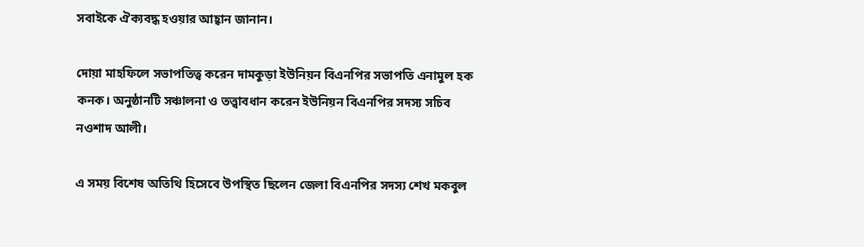সবাইকে ঐক্যবদ্ধ হওয়ার আহ্বান জানান।

দোয়া মাহফিলে সভাপতিত্ব করেন দামকুড়া ইউনিয়ন বিএনপির সভাপতি এনামুল হক কনক। অনুষ্ঠানটি সঞ্চালনা ও তত্ত্বাবধান করেন ইউনিয়ন বিএনপির সদস্য সচিব নওশাদ আলী।

এ সময় বিশেষ অতিথি হিসেবে উপস্থিত ছিলেন জেলা বিএনপির সদস্য শেখ মকবুল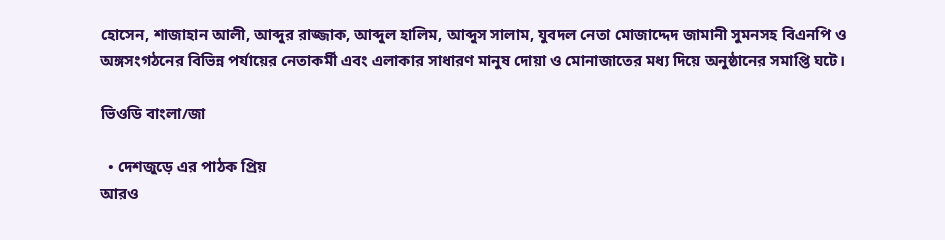হোসেন, শাজাহান আলী, আব্দুর রাজ্জাক, আব্দুল হালিম, আব্দুস সালাম, যুবদল নেতা মোজাদ্দেদ জামানী সুমনসহ বিএনপি ও অঙ্গসংগঠনের বিভিন্ন পর্যায়ের নেতাকর্মী এবং এলাকার সাধারণ মানুষ দোয়া ও মোনাজাতের মধ্য দিয়ে অনুষ্ঠানের সমাপ্তি ঘটে।

ভিওডি বাংলা/জা

  • দেশজুড়ে এর পাঠক প্রিয়
আরও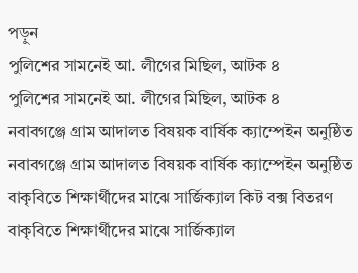পড়ুন
পুলিশের সামনেই আ. লীগের মিছিল, আটক ৪
পুলিশের সামনেই আ. লীগের মিছিল, আটক ৪
নবাবগঞ্জে গ্রাম আদালত বিষয়ক বার্ষিক ক্যাম্পেইন অনুষ্ঠিত
নবাবগঞ্জে গ্রাম আদালত বিষয়ক বার্ষিক ক্যাম্পেইন অনুষ্ঠিত
বাকৃবিতে শিক্ষার্থীদের মাঝে সার্জিক্যাল কিট বক্স বিতরণ
বাকৃবিতে শিক্ষার্থীদের মাঝে সার্জিক্যাল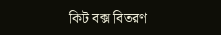কিট বক্স বিতরণ